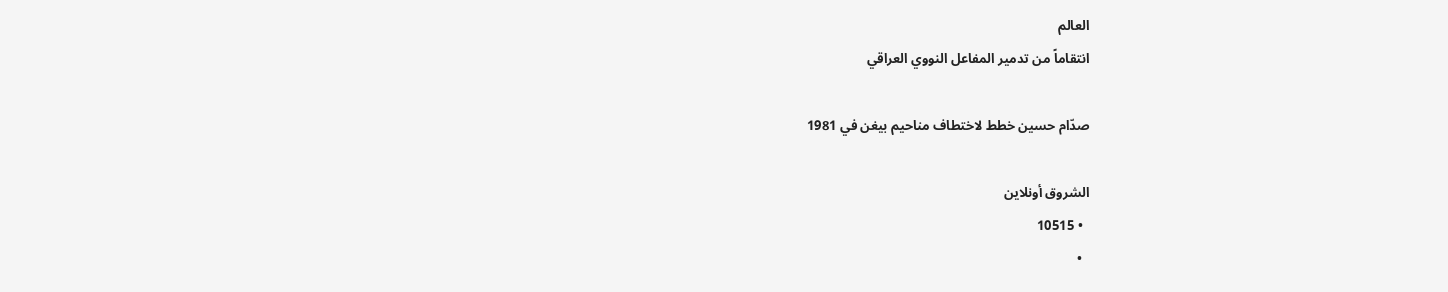العالم
انتقاماً من تدمير المفاعل النووي العراقي

صدّام حسين خطط لاختطاف مناحيم بيغن في 1981

الشروق أونلاين
  • 10515
  •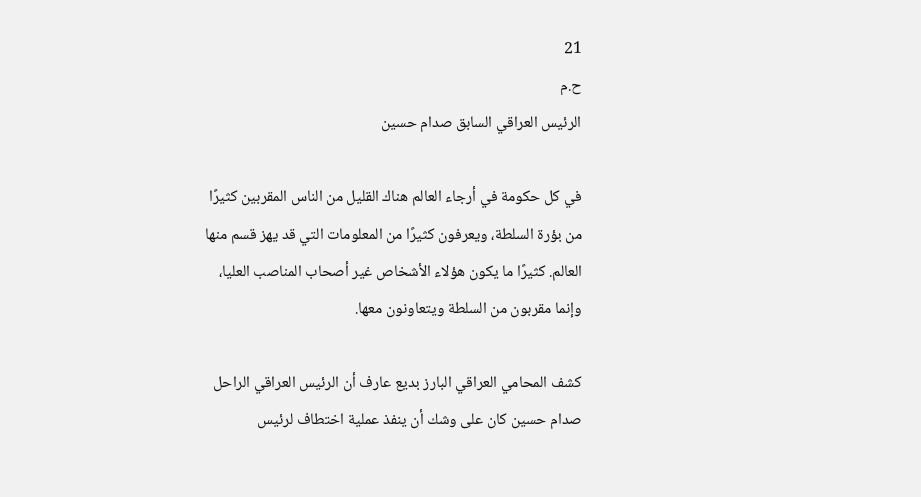21
ح.م
الرئيس العراقي السابق صدام حسين

في كل حكومة في أرجاء العالم هناك القليل من الناس المقربين كثيرًا من بؤرة السلطة، ويعرفون كثيرًا من المعلومات التي قد يهز قسم منها العالم. كثيرًا ما يكون هؤلاء الأشخاص غير أصحاب المناصب العليا، وإنما مقربون من السلطة ويتعاونون معها.

كشف المحامي العراقي البارز بديع عارف أن الرئيس العراقي الراحل صدام حسين كان على وشك أن ينفذ عملية اختطاف لرئيس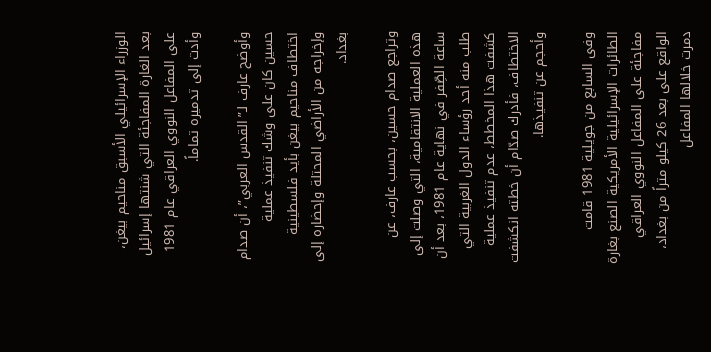الوزراء الإسرائيلي الأسبق مناحيم بيغن، بعد الغارة المفاجئة التي شنتها إسرائيل على المفاعل النووي العراقي عام 1981 وأدت إلى تدميره تماماً.

وأوضح عارف لـ”القدس العربي”، أن صدام حسين كان على وشك تنفيذ عملية اختطاف مناحيم بيغن بأيد فلسطينية وإخراجه من الأراضي المحتلة وإحضاره إلى بغداد.

وتراجع صدام حسين، بحسب عارف، عن هذه العملية الانتقامية، التي وصلت إلى ساعة الصِّفر في نهاية عام 1981، بعد أن طلب منه أحد رؤساء الدول الغربية التي كشفت هذا المخطط، عدم تنفيذ عملية الاختطاف، فأدرك صدّام أن خطته انكشفت وأحجم عن تنفيذها.

وفى السابع من جويلية 1981 قامت الطائرات الإسرائيلية الأمريكية الصنع بغارة مفاجئة على المفاعل النووي العراقي الواقع على بعد 26 كيلو متراً من بغداد، دمرت خلالها المفاعل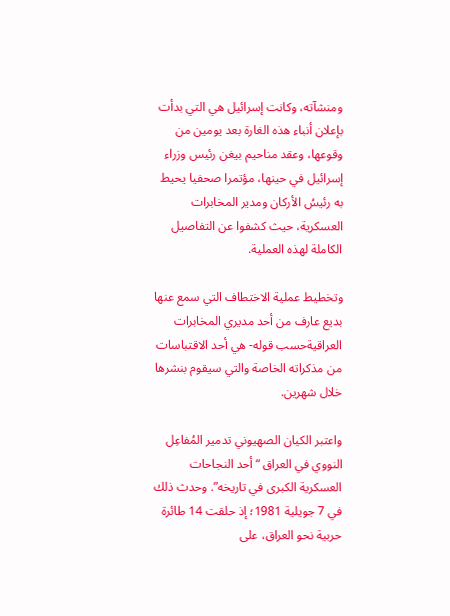ومنشآته، وكانت إسرائيل هي التي بدأت بإعلان أنباء هذه الغارة بعد يومين من وقوعها، وعقد مناحيم بيغن رئيس وزراء إسرائيل في حينها، مؤتمرا صحفيا يحيط به رئيسُ الأركان ومدير المخابرات العسكرية، حيث كشفوا عن التفاصيل الكاملة لهذه العملية.

وتخطيط عملية الاختطاف التي سمع عنها بديع عارف من أحد مديري المخابرات العراقيةحسب قوله- هي أحد الاقتباسات من مذكراته الخاصة والتي سيقوم بنشرها خلال شهرين.

واعتبر الكيان الصهيوني تدمير المُفاعِل النووي في العراق “أحد النجاحات العسكرية الكبرى في تاريخه”. وحدث ذلك في 7 جويلية 1981؛ إذ حلقت 14 طائرة حربية نحو العراق، على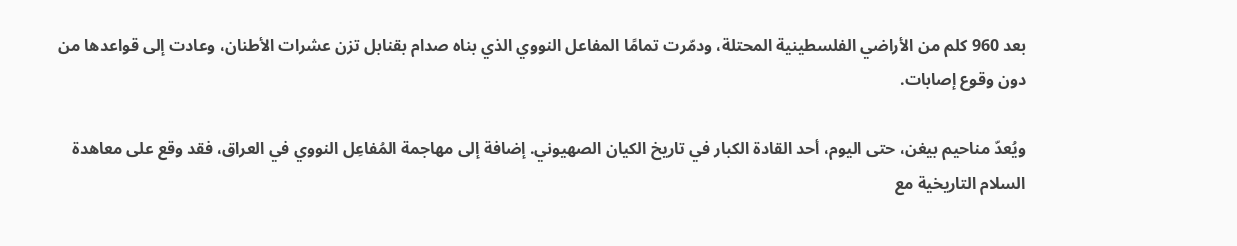بعد 960 كلم من الأراضي الفلسطينية المحتلة، ودمّرت تمامًا المفاعل النووي الذي بناه صدام بقنابل تزن عشرات الأطنان، وعادت إلى قواعدها من دون وقوع إصابات.

ويُعدّ مناحيم بيغن، حتى اليوم، أحد القادة الكبار في تاريخ الكيان الصهيوني. إضافة إلى مهاجمة المُفاعِل النووي في العراق، فقد وقع على معاهدة السلام التاريخية مع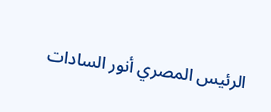الرئيس المصري أنور السادات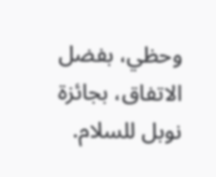وحظي، بفضل الاتفاق، بجائزة نوبل للسلام.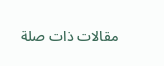مقالات ذات صلة